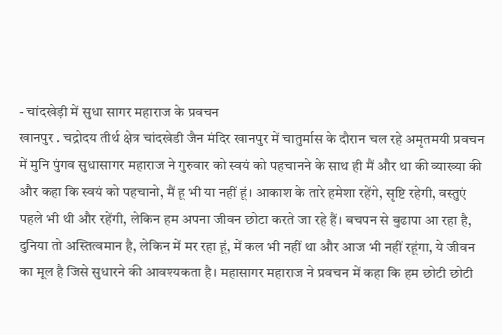- चांदखेड़ी में सुधा सागर महाराज के प्रवचन
खानपुर . चद्रोदय तीर्थ क्षेत्र चांदखेडी जैन मंदिर खानपुर में चातुर्मास के दौरान चल रहे अमृतमयी प्रवचन में मुनि पुंगव सुधासागर महाराज ने गुरुवार को स्वयं को पहचानने के साथ ही मैं और था की व्याख्या की और कहा कि स्वयं को पहचानो, मैं हू भी या नहीं हूं। आकाश के तारे हमेशा रहेंगे, सृष्टि रहेगी, वस्तुएं पहले भी थी और रहेंगी, लेकिन हम अपना जीवन छोटा करते जा रहे हैं। बचपन से बुढापा आ रहा है, दुनिया तो अस्तित्वमान है, लेकिन में मर रहा हूं, में कल भी नहीं था और आज भी नहीं रहूंगा, ये जीवन का मूल है जिसे सुधारने की आवश्यकता है। महासागर महाराज ने प्रवचन में कहा कि हम छोटी छोटी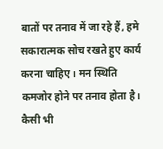बातों पर तनाव में जा रहे हैं, हमे सकारात्मक सोच रखते हुए कार्य करना चाहिए। मन स्थिति कमजोर होने पर तनाव होता है। कैसी भी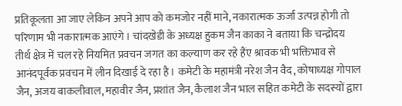प्रतिकूलता आ जाए लेकिन अपने आप को कमजोर नहीं माने, नकारात्मक ऊर्जा उत्पन्न होगी तो परिणाम भी नकारात्मक आएंगे। चांदखेडी के अध्यक्ष हुकम जैन काका ने बताया कि चन्द्रोदय तीर्थ क्षेत्र में चल रहे नियमित प्रवचन जगत का कल्याण कर रहे हैंए श्रावक भी भक्तिभाव से आनंदपूर्वक प्रवचन में लीन दिखाई दे रहा है। कमेटी के महामंत्री नरेश जैन वैद, कोषाध्यक्ष गोपाल जैन, अजय बाकलीवाल, महावीर जैन, प्रशांत जैन, कैलाश जैन भाल सहित कमेटी के सदस्यों द्वारा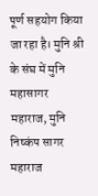पूर्ण सहयोग किया जा रहा है। मुनि श्री के संघ में मुनि महासागर महाराज, मुनि निष्कंप सागर महाराज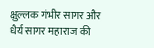क्षुल्लक गंभीर सागर और धैर्य सागर महाराज की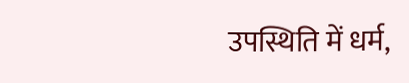उपस्थिति में धर्म,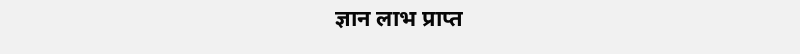ज्ञान लाभ प्राप्त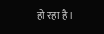हो रहा है।